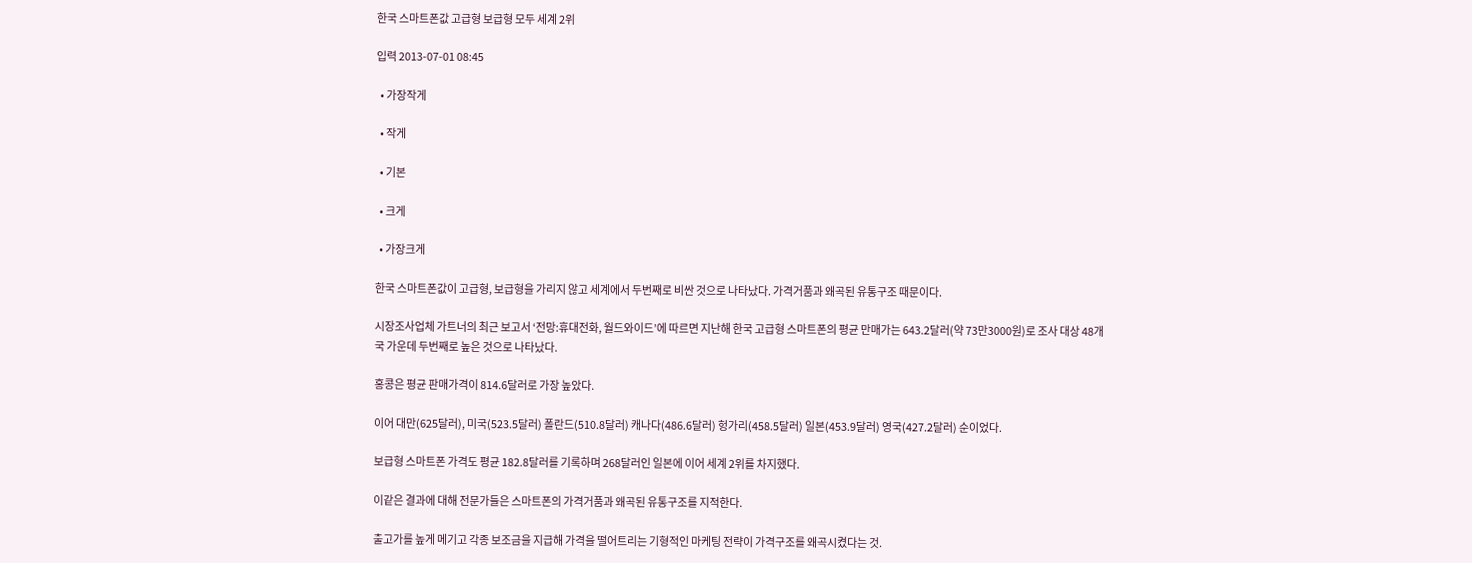한국 스마트폰값 고급형 보급형 모두 세계 2위

입력 2013-07-01 08:45

  • 가장작게

  • 작게

  • 기본

  • 크게

  • 가장크게

한국 스마트폰값이 고급형, 보급형을 가리지 않고 세계에서 두번째로 비싼 것으로 나타났다. 가격거품과 왜곡된 유통구조 때문이다.

시장조사업체 가트너의 최근 보고서 ‘전망:휴대전화, 월드와이드’에 따르면 지난해 한국 고급형 스마트폰의 평균 만매가는 643.2달러(약 73만3000원)로 조사 대상 48개국 가운데 두번째로 높은 것으로 나타났다.

홍콩은 평균 판매가격이 814.6달러로 가장 높았다.

이어 대만(625달러), 미국(523.5달러) 폴란드(510.8달러) 캐나다(486.6달러) 헝가리(458.5달러) 일본(453.9달러) 영국(427.2달러) 순이었다.

보급형 스마트폰 가격도 평균 182.8달러를 기록하며 268달러인 일본에 이어 세계 2위를 차지했다.

이같은 결과에 대해 전문가들은 스마트폰의 가격거품과 왜곡된 유통구조를 지적한다.

출고가를 높게 메기고 각종 보조금을 지급해 가격을 떨어트리는 기형적인 마케팅 전략이 가격구조를 왜곡시켰다는 것.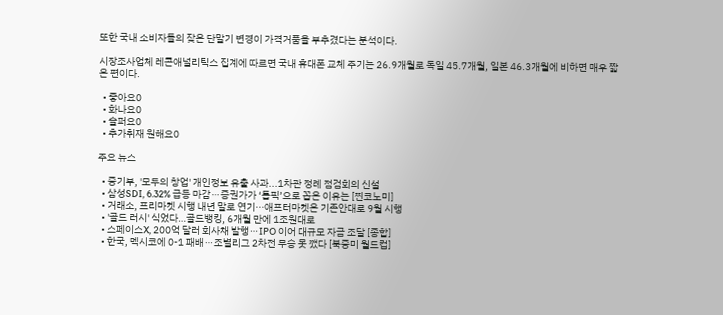또한 국내 소비자들의 잦은 단말기 변경이 가격거품을 부추겼다는 분석이다.

시장조사업체 레콘애널리틱스 집계에 따르면 국내 휴대폰 교체 주기는 26.9개월로 독일 45.7개월, 일본 46.3개월에 비하면 매우 짧은 편이다.

  • 좋아요0
  • 화나요0
  • 슬퍼요0
  • 추가취재 원해요0

주요 뉴스

  • 중기부, '모두의 창업' 개인정보 유출 사과...1차관 정례 점검회의 신설
  • 삼성SDI, 6.32% 급등 마감⋯증권가가 ‘톱픽’으로 꼽은 이유는 [찐코노미]
  • 거래소, 프리마켓 시행 내년 말로 연기···애프터마켓은 기존안대로 9월 시행
  • '골드 러시' 식었다…골드뱅킹, 6개월 만에 1조원대로
  • 스페이스X, 200억 달러 회사채 발행⋯IPO 이어 대규모 자금 조달 [종합]
  • 한국, 멕시코에 0-1 패배⋯조별리그 2차전 무승 못 깼다 [북중미 월드컵]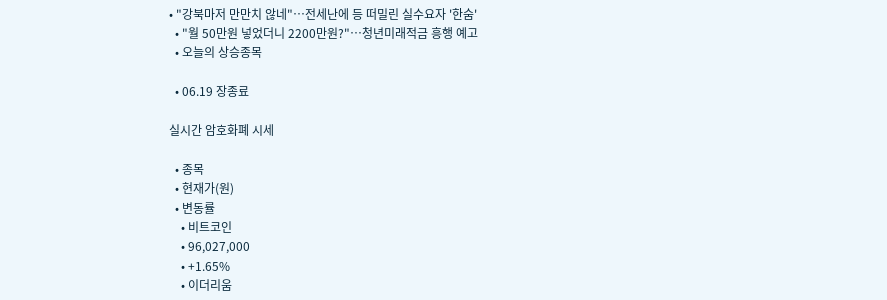• "강북마저 만만치 않네"⋯전세난에 등 떠밀린 실수요자 '한숨'
  • "월 50만원 넣었더니 2200만원?"…청년미래적금 흥행 예고
  • 오늘의 상승종목

  • 06.19 장종료

실시간 암호화폐 시세

  • 종목
  • 현재가(원)
  • 변동률
    • 비트코인
    • 96,027,000
    • +1.65%
    • 이더리움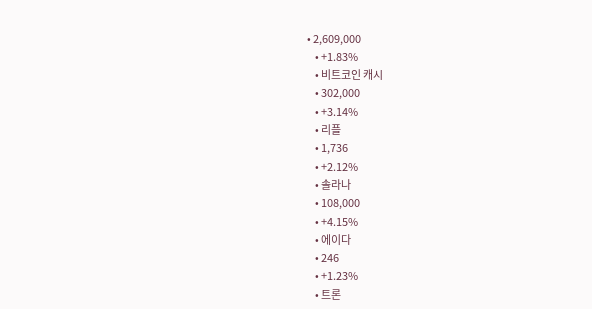• 2,609,000
    • +1.83%
    • 비트코인 캐시
    • 302,000
    • +3.14%
    • 리플
    • 1,736
    • +2.12%
    • 솔라나
    • 108,000
    • +4.15%
    • 에이다
    • 246
    • +1.23%
    • 트론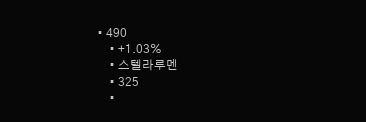• 490
    • +1.03%
    • 스텔라루멘
    • 325
    •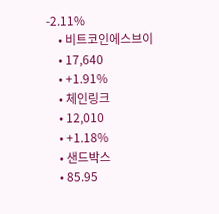-2.11%
    • 비트코인에스브이
    • 17,640
    • +1.91%
    • 체인링크
    • 12,010
    • +1.18%
    • 샌드박스
    • 85.95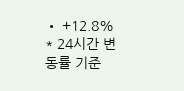• +12.8%
* 24시간 변동률 기준